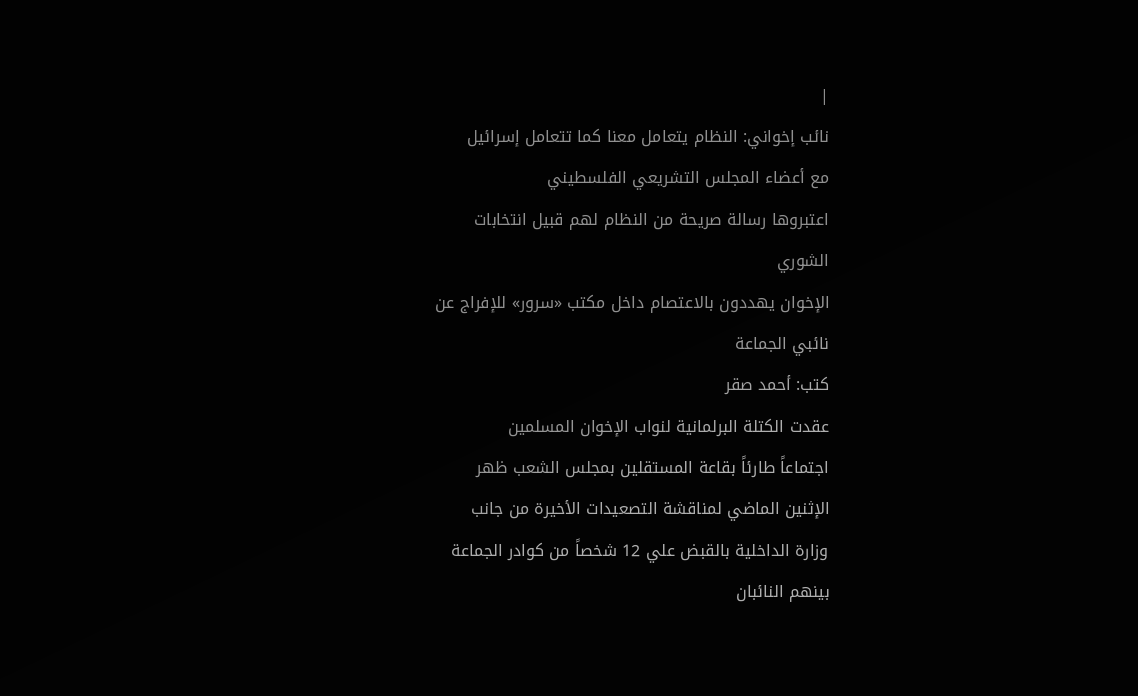|
نائب إخواني: النظام يتعامل معنا كما تتعامل إسرائيل
مع أعضاء المجلس التشريعي الفلسطيني
اعتبروها رسالة صريحة من النظام لهم قبيل انتخابات
الشوري
الإخوان يهددون بالاعتصام داخل مكتب «سرور» للإفراج عن
نائبي الجماعة
كتب: أحمد صقر
عقدت الكتلة البرلمانية لنواب الإخوان المسلمين
اجتماعاً طارئاً بقاعة المستقلين بمجلس الشعب ظهر
الإثنين الماضي لمناقشة التصعيدات الأخيرة من جانب
وزارة الداخلية بالقبض علي 12 شخصاً من كوادر الجماعة
بينهم النائبان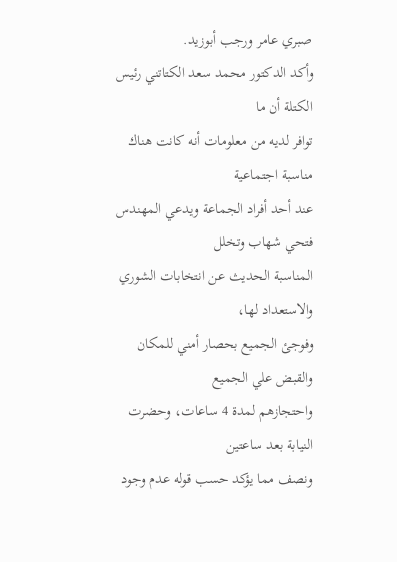صبري عامر ورجب أبوزيد.
وأكد الدكتور محمد سعد الكتاتني رئيس الكتلة أن ما
توافر لديه من معلومات أنه كانت هناك مناسبة اجتماعية
عند أحد أفراد الجماعة ويدعي المهندس فتحي شهاب وتخلل
المناسبة الحديث عن انتخابات الشوري والاستعداد لها،
وفوجئ الجميع بحصار أمني للمكان والقبض علي الجميع
واحتجازهم لمدة 4 ساعات، وحضرت النيابة بعد ساعتين
ونصف مما يؤكد حسب قوله عدم وجود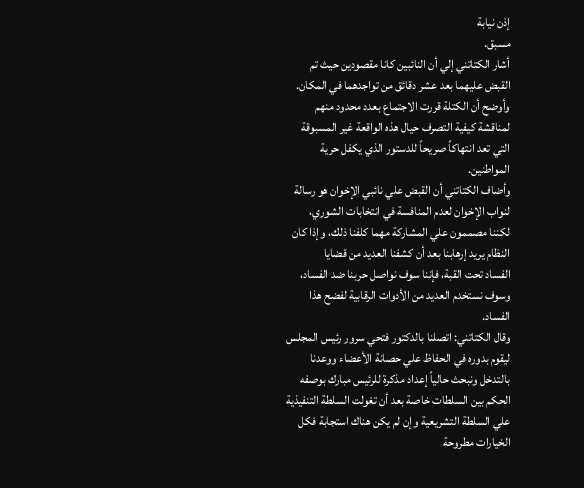إذن نيابة
مسبق.
أشار الكتاتني إلي أن النائبين كانا مقصودين حيث تم
القبض عليهما بعد عشر دقائق من تواجدهما في المكان.
وأوضح أن الكتلة قررت الاجتماع بعدد محدود منهم
لمناقشة كيفية التصرف حيال هذه الواقعة غير المسبوقة
التي تعد انتهاكاً صريحاً للدستور الذي يكفل حرية
المواطنين.
وأضاف الكتاتني أن القبض علي نائبي الإخوان هو رسالة
لنواب الإخوان لعدم المنافسة في انتخابات الشوري،
لكننا مصممون علي المشاركة مهما كلفنا ذلك، وإذا كان
النظام يريد إرهابنا بعد أن كشفنا العديد من قضايا
الفساد تحت القبة، فإننا سوف نواصل حربنا ضد الفساد،
وسوف نستخدم العديد من الأدوات الرقابية لفضح هذا
الفساد.
وقال الكتاتني: اتصلنا بالدكتور فتحي سرور رئيس المجلس
ليقوم بدوره في الحفاظ علي حصانة الأعضاء ووعدنا
بالتدخل ونبحث حالياً إعداد مذكرة للرئيس مبارك بوصفه
الحكم بين السلطات خاصة بعد أن تغولت السلطة التنفيذية
علي السلطة التشريعية وإن لم يكن هناك استجابة فكل
الخيارات مطروحة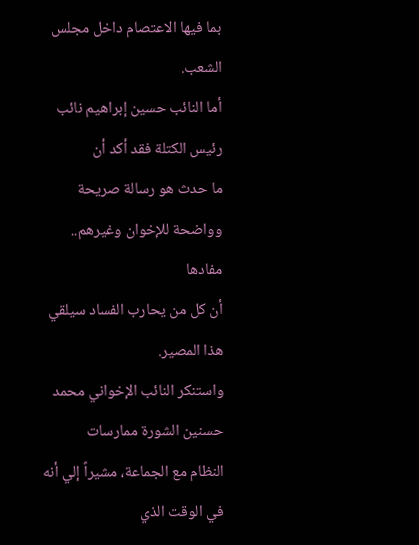بما فيها الاعتصام داخل مجلس الشعب.
أما النائب حسين إبراهيم نائب رئيس الكتلة فقد أكد أن
ما حدث هو رسالة صريحة وواضحة للإخوان وغيرهم.. مفادها
أن كل من يحارب الفساد سيلقي هذا المصير.
واستنكر النائب الإخواني محمد حسنين الشورة ممارسات
النظام مع الجماعة، مشيراً إلي أنه في الوقت الذي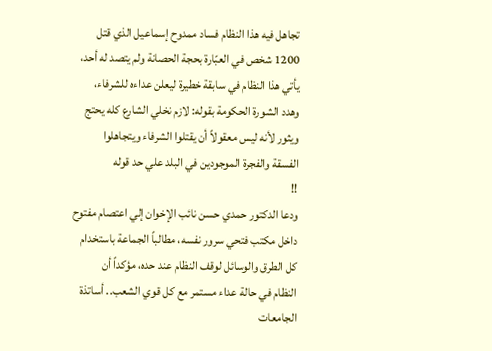تجاهل فيه هذا النظام فساد ممدوح إسماعيل الذي قتل
1200 شخص في العبّارة بحجة الحصانة ولم يتصد له أحد،
يأتي هذا النظام في سابقة خطيرة ليعلن عداءه للشرفاء،
وهدد الشورة الحكومة بقوله: لازم نخلي الشارع كله يحتج
ويثور لأنه ليس معقولاً أن يقتلوا الشرفاء ويتجاهلوا
الفسقة والفجرة الموجودين في البلد علي حد قوله
!!
ودعا الدكتور حمدي حسن نائب الإخوان إلي اعتصام مفتوح
داخل مكتب فتحي سرور نفسه، مطالباً الجماعة باستخدام
كل الطرق والوسائل لوقف النظام عند حده، مؤكداً أن
النظام في حالة عداء مستمر مع كل قوي الشعب.. أساتذة
الجامعات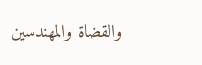والقضاة والمهندسين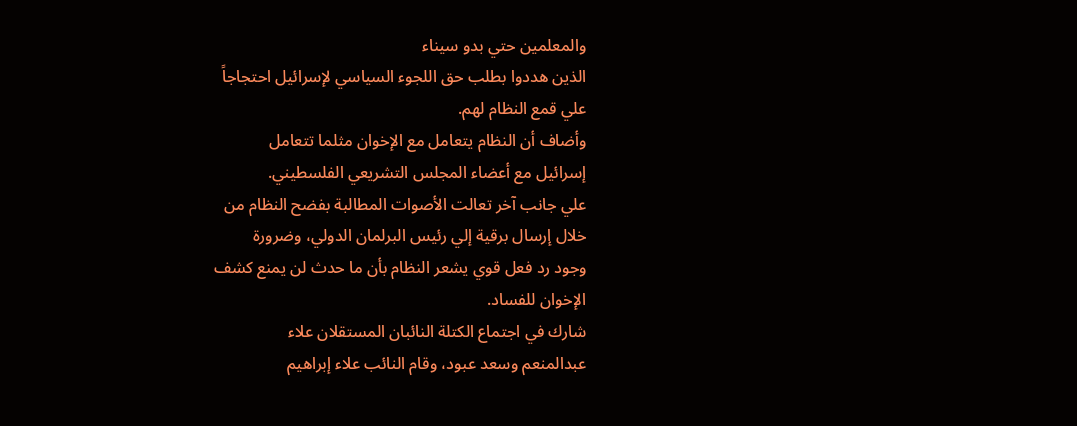والمعلمين حتي بدو سيناء
الذين هددوا بطلب حق اللجوء السياسي لإسرائيل احتجاجاً
علي قمع النظام لهم.
وأضاف أن النظام يتعامل مع الإخوان مثلما تتعامل
إسرائيل مع أعضاء المجلس التشريعي الفلسطيني.
علي جانب آخر تعالت الأصوات المطالبة بفضح النظام من
خلال إرسال برقية إلي رئيس البرلمان الدولي، وضرورة
وجود رد فعل قوي يشعر النظام بأن ما حدث لن يمنع كشف
الإخوان للفساد.
شارك في اجتماع الكتلة النائبان المستقلان علاء
عبدالمنعم وسعد عبود، وقام النائب علاء إبراهيم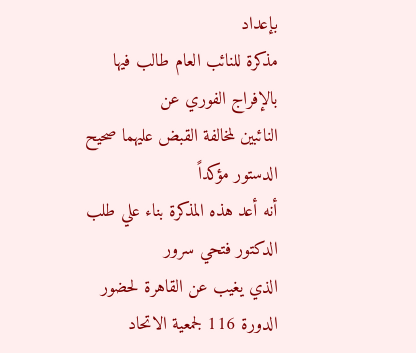بإعداد
مذكرة للنائب العام طالب فيها بالإفراج الفوري عن
النائبين لمخالفة القبض عليهما صحيح الدستور مؤكداً
أنه أعد هذه المذكرة بناء علي طلب الدكتور فتحي سرور
الذي يغيب عن القاهرة لحضور الدورة 116 لجمعية الاتحاد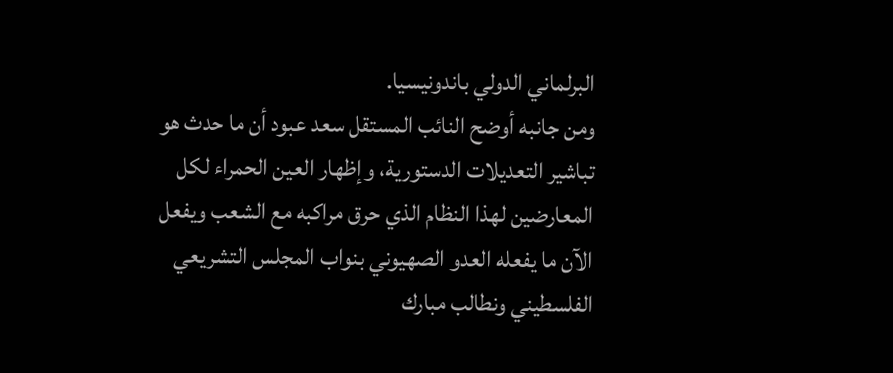البرلماني الدولي باندونيسيا.
ومن جانبه أوضح النائب المستقل سعد عبود أن ما حدث هو
تباشير التعديلات الدستورية، وإظهار العين الحمراء لكل
المعارضين لهذا النظام الذي حرق مراكبه مع الشعب ويفعل
الآن ما يفعله العدو الصهيوني بنواب المجلس التشريعي
الفلسطيني ونطالب مبارك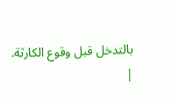بالتدخل قبل وقوع الكارثة.
|